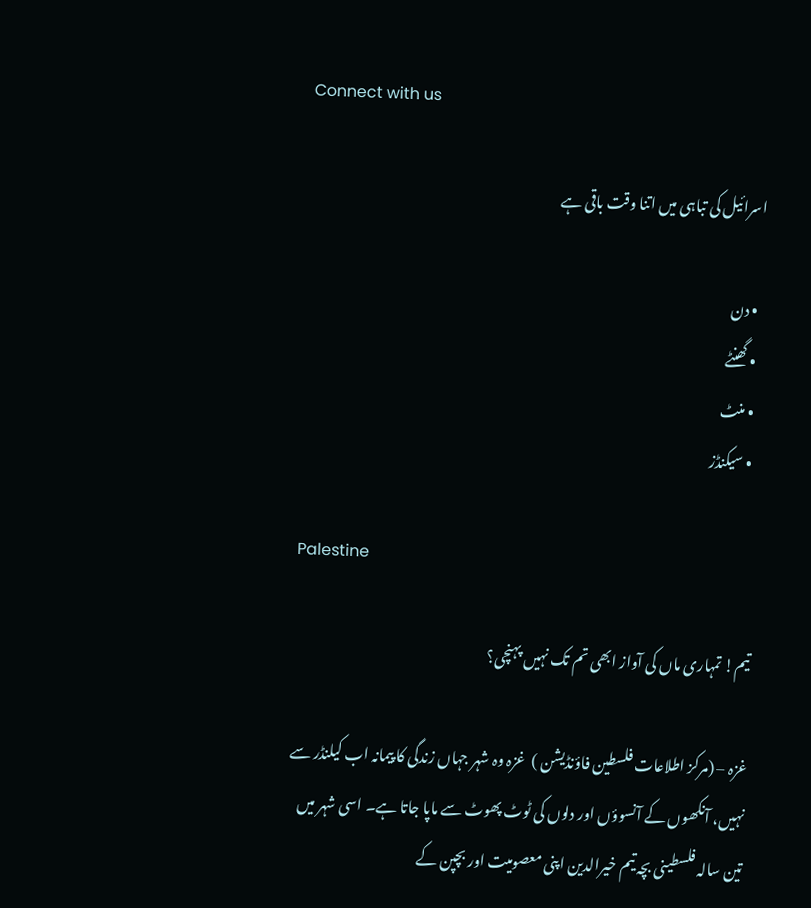Connect with us

اسرائیل کی تباہی میں اتنا وقت باقی ہے

  • دن
  • گھنٹے
  • منٹ
  • سیکنڈز

Palestine

تیم! تمہاری ماں کی آواز ابھی تم تک نہیں پہنچی؟

غزہ – (مرکز اطلاعات فلسطین فاؤنڈیشن )  غزہ وہ شہر جہاں زندگی کا پیمانہ اب کیلنڈر سے نہیں، آنکھوں کے آنسوؤں اور دلوں کی ٹوٹ پھوٹ سے ماپا جاتا ہے۔ اسی شہر میں تین سالہ فلسطینی بچہ تیم خیرالدین اپنی معصومیت اور بچپن کے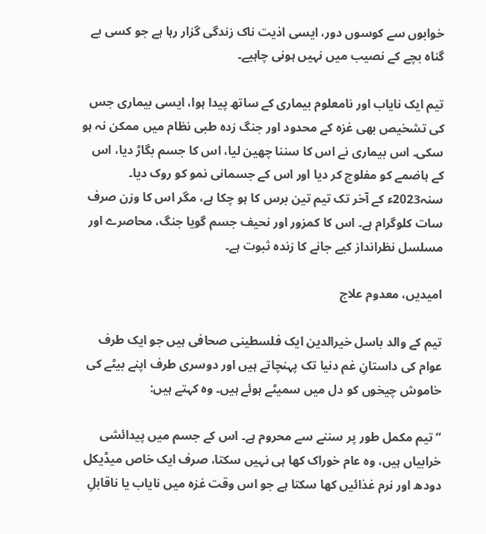خوابوں سے کوسوں دور، ایسی اذیت ناک زندگی گزار رہا ہے جو کسی بے گناہ بچے کے نصیب میں نہیں ہونی چاہیے۔

تیم ایک نایاب اور نامعلوم بیماری کے ساتھ پیدا ہوا، ایسی بیماری جس کی تشخیص بھی غزہ کے محدود اور جنگ زدہ طبی نظام میں ممکن نہ ہو سکی۔ اس بیماری نے اس کا سننا چھین لیا، اس کا جسم بگاڑ دیا، اس کے ہاضمے کو مفلوج کر دیا اور اس کے جسمانی نمو کو روک دیا۔ سنہ2023ء کے آخر تک تیم تین برس کا ہو چکا ہے، مگر اس کا وزن صرف سات کلوگرام ہے۔ اس کا کمزور اور نحیف جسم گویا جنگ، محاصرے اور مسلسل نظرانداز کیے جانے کا زندہ ثبوت ہے۔

امیدیں، معدوم علاج

تیم کے والد باسل خیرالدین ایک فلسطینی صحافی ہیں جو ایک طرف عوام کی داستانِ غم دنیا تک پہنچاتے ہیں اور دوسری طرف اپنے بیٹے کی خاموش چیخوں کو دل میں سمیٹے ہوئے ہیں۔ وہ کہتے ہیں:

“تیم مکمل طور پر سننے سے محروم ہے۔ اس کے جسم میں پیدائشی خرابیاں ہیں، وہ عام خوراک کھا ہی نہیں سکتا، صرف ایک خاص میڈیکل دودھ اور نرم غذائیں کھا سکتا ہے جو اس وقت غزہ میں نایاب یا ناقابلِ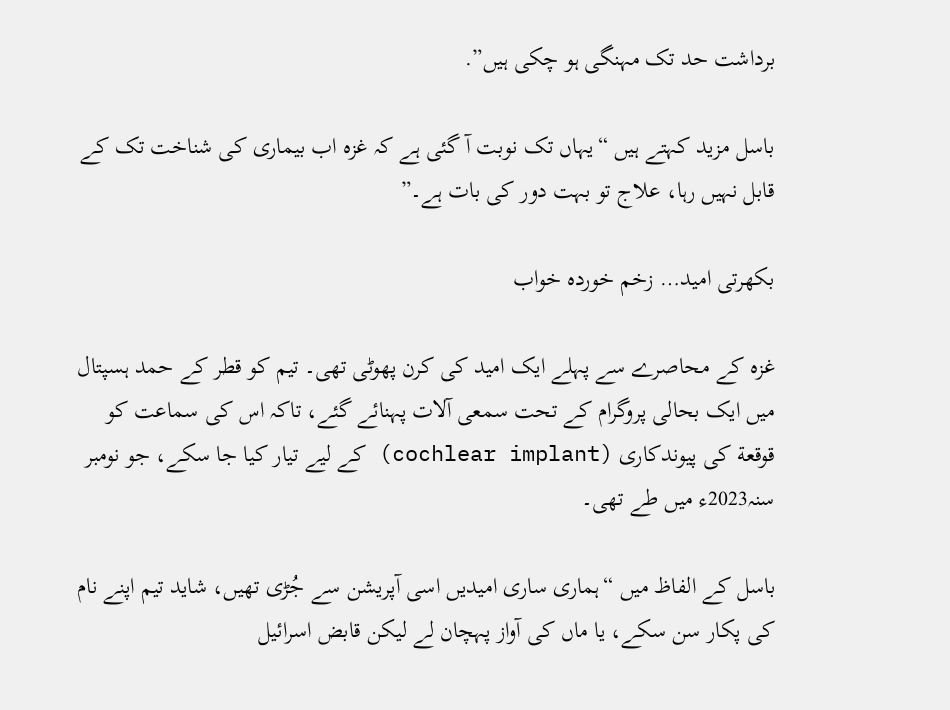برداشت حد تک مہنگی ہو چکی ہیں”.

باسل مزید کہتے ہیں “یہاں تک نوبت آ گئی ہے کہ غزہ اب بیماری کی شناخت تک کے قابل نہیں رہا، علاج تو بہت دور کی بات ہے۔”

بکھرتی امید… زخم خوردہ خواب

غزہ کے محاصرے سے پہلے ایک امید کی کرن پھوٹی تھی۔ تیم کو قطر کے حمد ہسپتال میں ایک بحالی پروگرام کے تحت سمعی آلات پہنائے گئے، تاکہ اس کی سماعت کو قوقعة کی پیوندکاری (cochlear implant) کے لیے تیار کیا جا سکے، جو نومبر سنہ2023ء میں طے تھی۔

باسل کے الفاظ میں “ہماری ساری امیدیں اسی آپریشن سے جُڑی تھیں، شاید تیم اپنے نام کی پکار سن سکے، یا ماں کی آواز پہچان لے لیکن قابض اسرائیل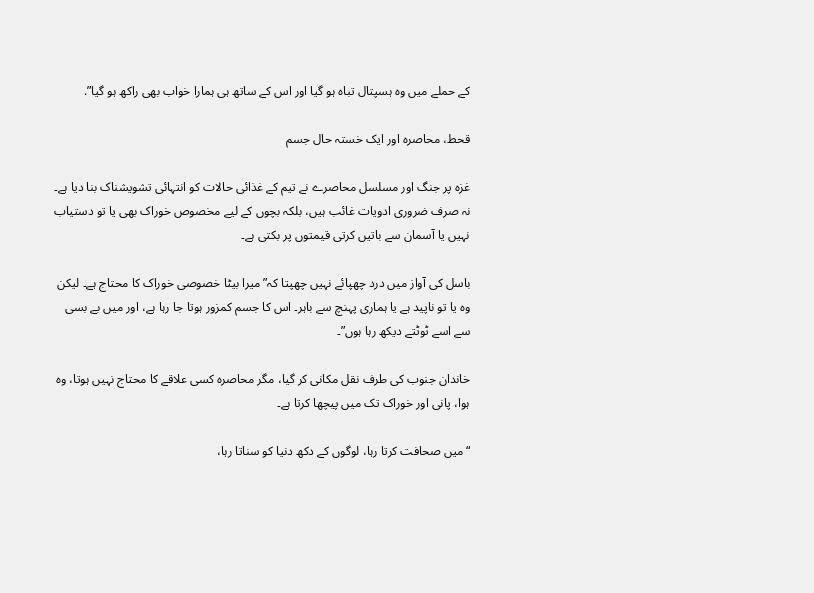کے حملے میں وہ ہسپتال تباہ ہو گیا اور اس کے ساتھ ہی ہمارا خواب بھی راکھ ہو گیا”.

قحط، محاصرہ اور ایک خستہ حال جسم

غزہ پر جنگ اور مسلسل محاصرے نے تیم کے غذائی حالات کو انتہائی تشویشناک بنا دیا ہے۔ نہ صرف ضروری ادویات غائب ہیں، بلکہ بچوں کے لیے مخصوص خوراک بھی یا تو دستیاب نہیں یا آسمان سے باتیں کرتی قیمتوں پر بکتی ہے۔

باسل کی آواز میں درد چھپائے نہیں چھپتا کہ”میرا بیٹا خصوصی خوراک کا محتاج ہے۔ لیکن وہ یا تو ناپید ہے یا ہماری پہنچ سے باہر۔ اس کا جسم کمزور ہوتا جا رہا ہے، اور میں بے بسی سے اسے ٹوٹتے دیکھ رہا ہوں”۔

خاندان جنوب کی طرف نقل مکانی کر گیا، مگر محاصرہ کسی علاقے کا محتاج نہیں ہوتا، وہ ہوا، پانی اور خوراک تک میں پیچھا کرتا ہے۔

“میں صحافت کرتا رہا، لوگوں کے دکھ دنیا کو سناتا رہا،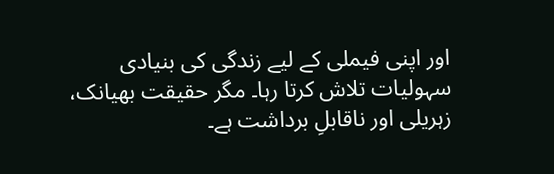اور اپنی فیملی کے لیے زندگی کی بنیادی سہولیات تلاش کرتا رہا۔ مگر حقیقت بھیانک، زہریلی اور ناقابلِ برداشت ہے۔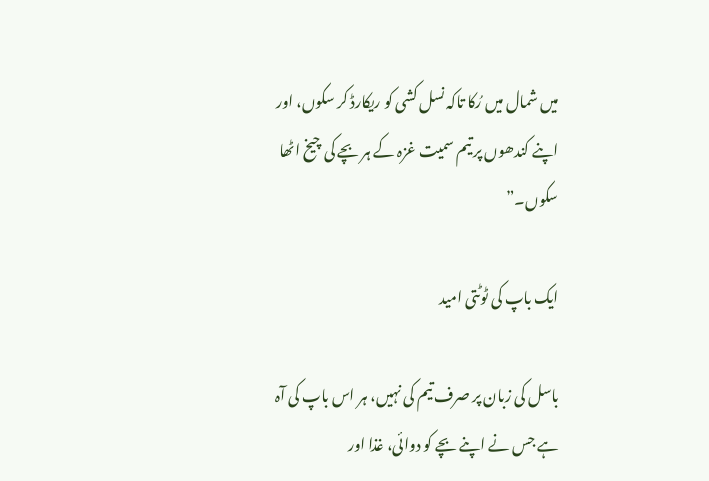میں شمال میں رُکا تاکہ نسل کشی کو ریکارڈ کر سکوں، اور اپنے کندھوں پر تیم سمیت غزہ کے ہر بچے کی چیخ اٹھا سکوں۔”

ایک باپ کی ٹوٹتی امید

باسل کی زبان پر صرف تیم کی نہیں، ہر اس باپ کی آہ ہے جس نے اپنے بچے کو دوائی، غذا اور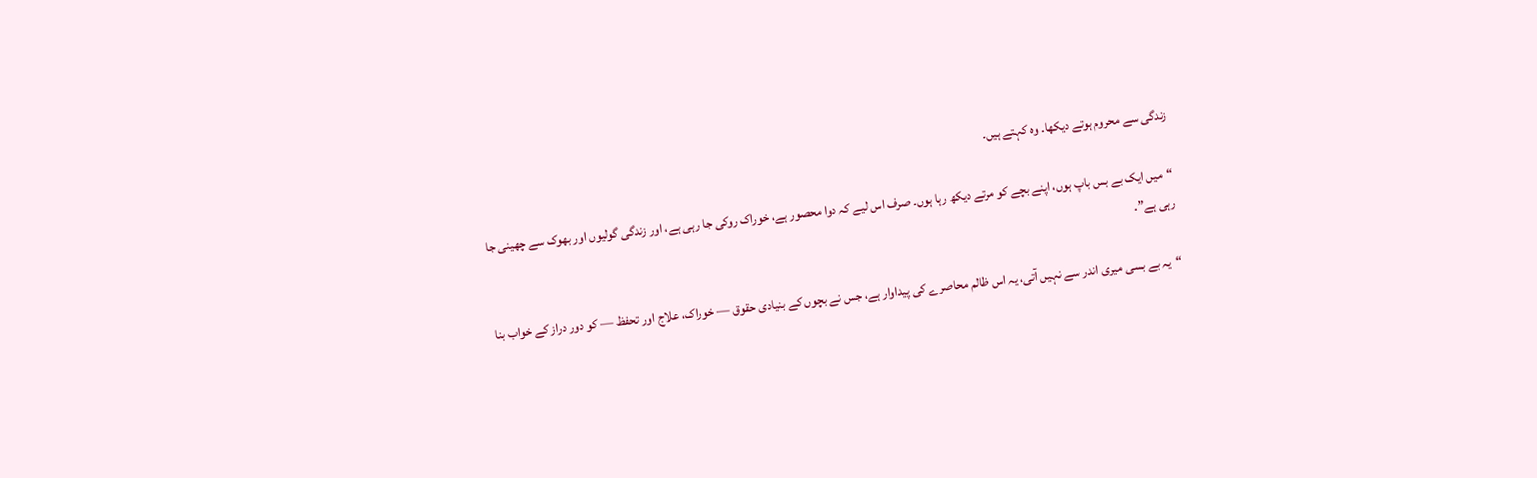زندگی سے محروم ہوتے دیکھا۔ وہ کہتے ہیں۔

“میں ایک بے بس باپ ہوں، اپنے بچے کو مرتے دیکھ رہا ہوں۔ صرف اس لیے کہ دوا محصور ہے، خوراک روکی جا رہی ہے، اور زندگی گولیوں اور بھوک سے چھینی جا رہی ہے”۔

“یہ بے بسی میری اندر سے نہیں آتی، یہ اس ظالم محاصرے کی پیداوار ہے، جس نے بچوں کے بنیادی حقوق — خوراک، علاج اور تحفظ — کو دور دراز کے خواب بنا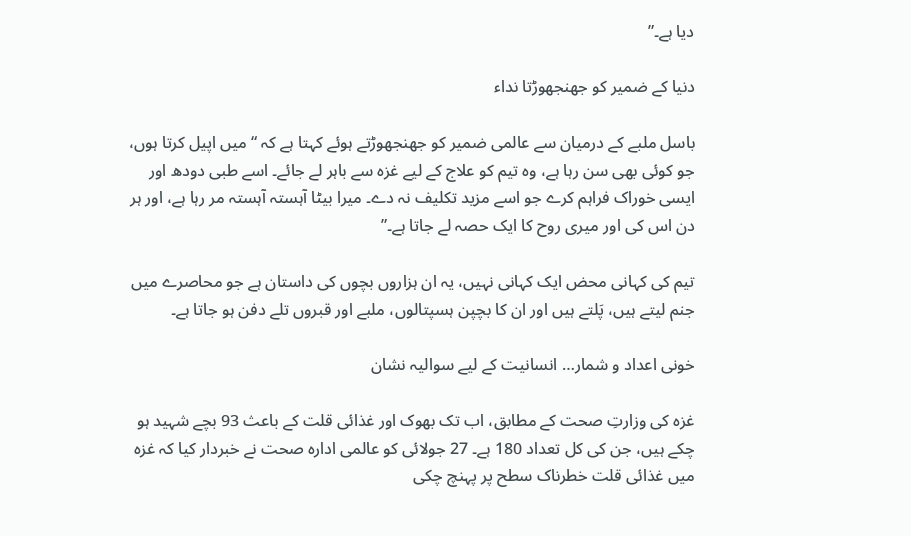دیا ہے۔”

دنیا کے ضمیر کو جھنجھوڑتا نداء

باسل ملبے کے درمیان سے عالمی ضمیر کو جھنجھوڑتے ہوئے کہتا ہے کہ “میں اپیل کرتا ہوں، جو کوئی بھی سن رہا ہے، وہ تیم کو علاج کے لیے غزہ سے باہر لے جائے۔ اسے طبی دودھ اور ایسی خوراک فراہم کرے جو اسے مزید تکلیف نہ دے۔ میرا بیٹا آہستہ آہستہ مر رہا ہے، اور ہر دن اس کی اور میری روح کا ایک حصہ لے جاتا ہے۔”

تیم کی کہانی محض ایک کہانی نہیں، یہ ان ہزاروں بچوں کی داستان ہے جو محاصرے میں جنم لیتے ہیں، پَلتے ہیں اور ان کا بچپن ہسپتالوں، ملبے اور قبروں تلے دفن ہو جاتا ہے۔

خونی اعداد و شمار… انسانیت کے لیے سوالیہ نشان

غزہ کی وزارتِ صحت کے مطابق، اب تک بھوک اور غذائی قلت کے باعث 93 بچے شہید ہو چکے ہیں، جن کی کل تعداد 180 ہے۔ 27 جولائی کو عالمی ادارہ صحت نے خبردار کیا کہ غزہ میں غذائی قلت خطرناک سطح پر پہنچ چکی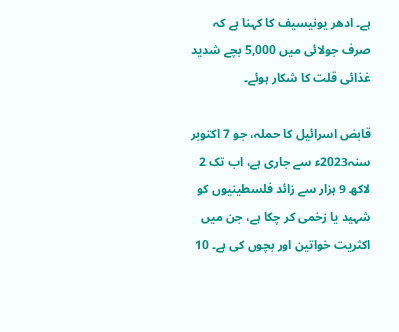ہے۔ ادھر یونیسیف کا کہنا ہے کہ صرف جولائی میں 5,000 بچے شدید غذائی قلت کا شکار ہوئے۔

قابض اسرائیل کا حملہ، جو 7 اکتوبر سنہ2023ء سے جاری ہے، اب تک 2 لاکھ 9 ہزار سے زائد فلسطینیوں کو شہید یا زخمی کر چکا ہے، جن میں اکثریت خواتین اور بچوں کی ہے۔ 10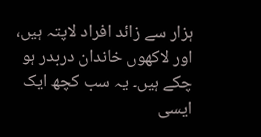ہزار سے زائد افراد لاپتہ ہیں، اور لاکھوں خاندان دربدر ہو چکے ہیں۔ یہ سب کچھ ایک ایسی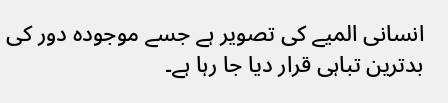انسانی المیے کی تصویر ہے جسے موجودہ دور کی بدترین تباہی قرار دیا جا رہا ہے۔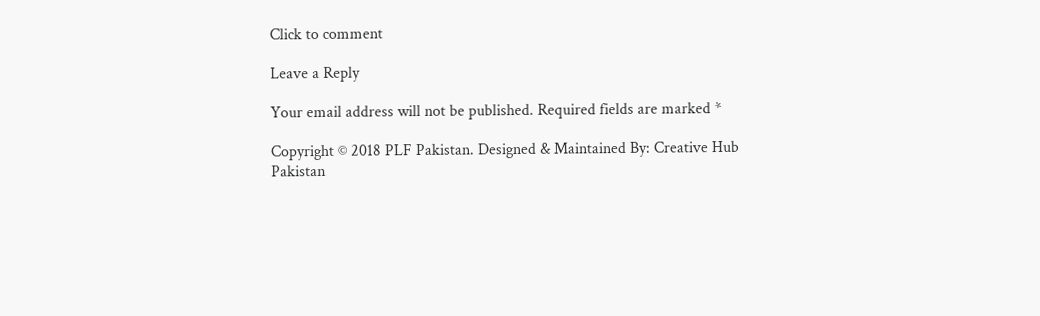Click to comment

Leave a Reply

Your email address will not be published. Required fields are marked *

Copyright © 2018 PLF Pakistan. Designed & Maintained By: Creative Hub Pakistan